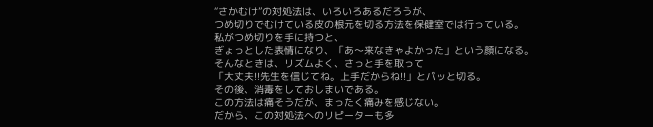“さかむけ”の対処法は、いろいろあるだろうが、
つめ切りでむけている皮の根元を切る方法を保健室では行っている。
私がつめ切りを手に持つと、
ぎょっとした表情になり、「あ〜来なきゃよかった」という顔になる。
そんなときは、リズムよく、さっと手を取って
「大丈夫!!先生を信じてね。上手だからね!!」とパッと切る。
その後、消毒をしておしまいである。
この方法は痛そうだが、まったく痛みを感じない。
だから、この対処法へのリピーターも多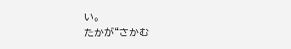い。
たかが“さかむ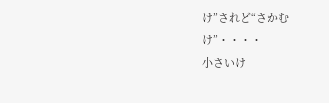け”されど“さかむけ”・・・・
小さいけ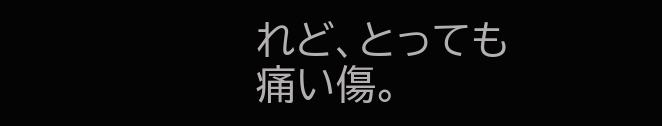れど、とっても痛い傷。